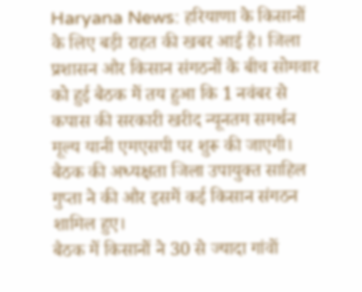Haryana News: हरियाणा के किसानों के लिए बड़ी राहत की खबर आई है। जिला प्रशासन और किसान संगठनों के बीच सोमवार को हुई बैठक में तय हुआ कि 1 नवंबर से कपास की सरकारी खरीद न्यूनतम समर्थन मूल्य यानी एमएसपी पर शुरू की जाएगी। बैठक की अध्यक्षता जिला उपायुक्त साहिल गुप्ता ने की और इसमें कई किसान संगठन शामिल हुए।
बैठक में किसानों ने 30 से ज्यादा गांवों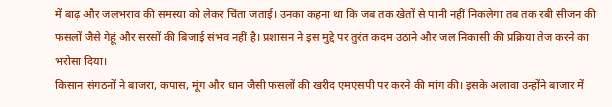में बाढ़ और जलभराव की समस्या को लेकर चिंता जताई। उनका कहना था कि जब तक खेतों से पानी नहीं निकलेगा तब तक रबी सीजन की फसलों जैसे गेहूं और सरसों की बिजाई संभव नहीं है। प्रशासन ने इस मुद्दे पर तुरंत कदम उठाने और जल निकासी की प्रक्रिया तेज करने का भरोसा दिया।
किसान संगठनों ने बाजरा, कपास, मूंग और धान जैसी फसलों की खरीद एमएसपी पर करने की मांग की। इसके अलावा उन्होंने बाजार में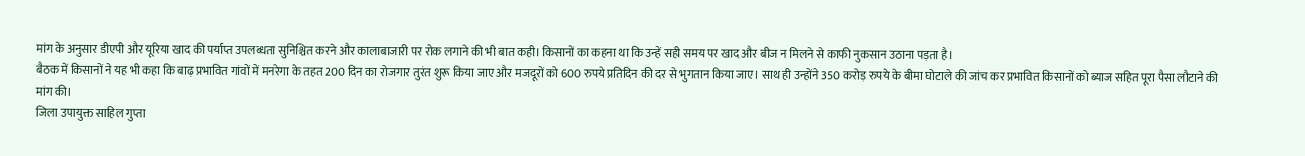मांग के अनुसार डीएपी और यूरिया खाद की पर्याप्त उपलब्धता सुनिश्चित करने और कालाबाजारी पर रोक लगाने की भी बात कही। किसानों का कहना था कि उन्हें सही समय पर खाद और बीज न मिलने से काफी नुकसान उठाना पड़ता है।
बैठक में किसानों ने यह भी कहा कि बाढ़ प्रभावित गांवों में मनरेगा के तहत 200 दिन का रोजगार तुरंत शुरू किया जाए और मजदूरों को 600 रुपये प्रतिदिन की दर से भुगतान किया जाए। साथ ही उन्होंने 350 करोड़ रुपये के बीमा घोटाले की जांच कर प्रभावित किसानों को ब्याज सहित पूरा पैसा लौटाने की मांग की।
जिला उपायुक्त साहिल गुप्ता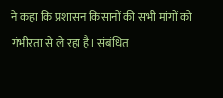ने कहा कि प्रशासन किसानों की सभी मांगों को गंभीरता से ले रहा है। संबंधित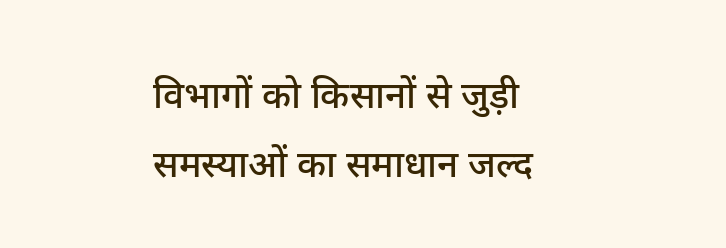विभागों को किसानों से जुड़ी समस्याओं का समाधान जल्द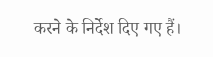करने के निर्देश दिए गए हैं।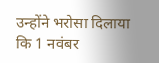उन्होंने भरोसा दिलाया कि 1 नवंबर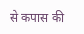से कपास की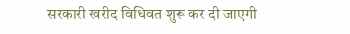सरकारी खरीद विधिवत शुरू कर दी जाएगी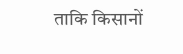ताकि किसानों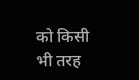को किसी भी तरह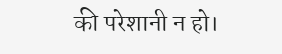की परेशानी न हो।